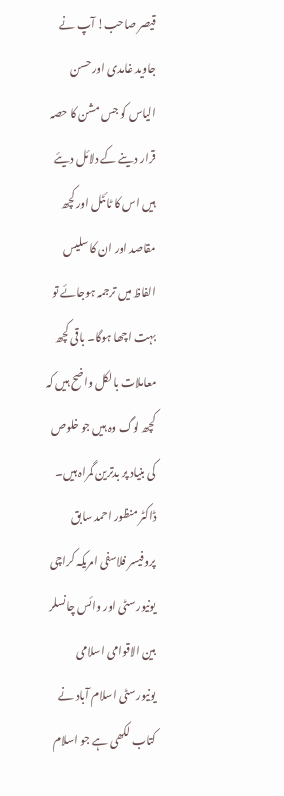قیصر صاحب! آپ نے جاوید غامدی اور حسن الیاس کو جس مشن کا حصہ قرار دینے کے دلائل دیئے ہیں اس کا ٹائٹل اور کچھ مقاصد اور ان کا سلیس الفاظ میں ترجمہ ہوجائے تو بہت اچھا ہوگا۔ باقی کچھ معاملات بالکل واضح ہیں کہ کچھ لوگ وہ ہیں جو خلوص کی بنیاد پر بدترین گمراہ ہیں۔ ڈاکٹر منظور احمد سابق پروفیسر فلاسفی امریکہ کراچی یونیورسٹی اور وائس چانسلر بین الاقوامی اسلامی یونیورسٹی اسلام آباد نے کتاب لکھی ہے جو اسلام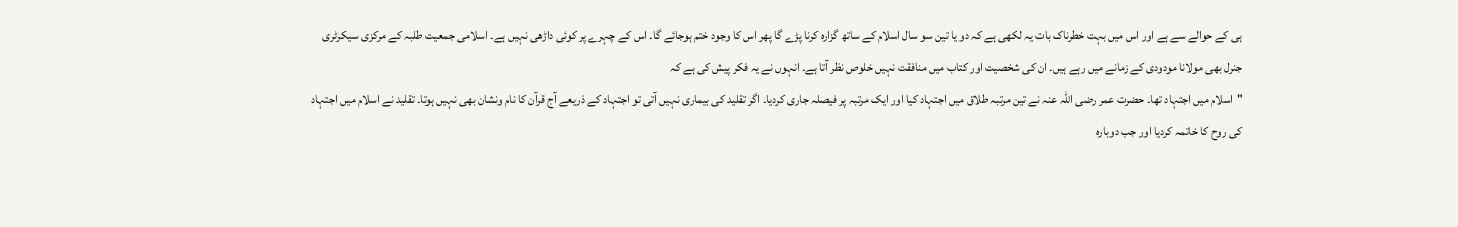ہی کے حوالے سے ہے اور اس میں بہت خطرناک بات یہ لکھی ہے کہ دو یا تین سو سال اسلام کے ساتھ گزارہ کرنا پڑے گا پھر اس کا وجود ختم ہوجائے گا۔ اس کے چہرے پر کوئی داڑھی نہیں ہے۔ اسلامی جمعیت طلبہ کے مرکزی سیکرٹری جنرل بھی مولانا مودودی کے زمانے میں رہے ہیں۔ ان کی شخصیت اور کتاب میں منافقت نہیں خلوص نظر آتا ہے۔ انہوں نے یہ فکر پیش کی ہے کہ
"اسلام میں اجتہاد تھا۔ حضرت عمر رضی اللہ عنہ نے تین مرتبہ طلاق میں اجتہاد کیا اور ایک مرتبہ پر فیصلہ جاری کردیا۔ اگر تقلید کی بیماری نہیں آتی تو اجتہاد کے ذریعے آج قرآن کا نام ونشان بھی نہیں ہوتا۔ تقلید نے اسلام میں اجتہاد کی روح کا خاتمہ کردیا اور جب دوبارہ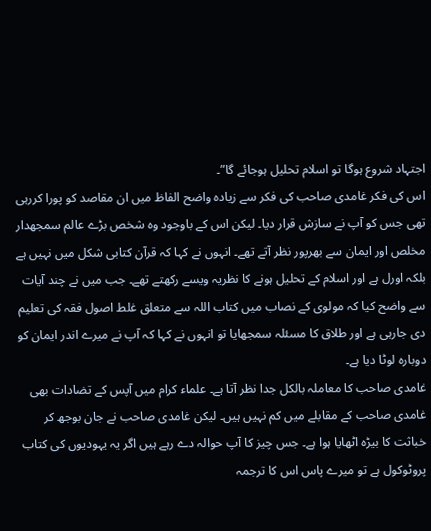اجتہاد شروع ہوگا تو اسلام تحلیل ہوجائے گا”۔
اس کی فکر غامدی صاحب کی فکر سے زیادہ واضح الفاظ میں ان مقاصد کو پورا کررہی تھی جس کو آپ نے سازش قرار دیا۔ لیکن اس کے باوجود وہ شخص بڑے عالم سمجھدار مخلص اور ایمان سے بھرپور نظر آتے تھے۔ انہوں نے کہا کہ قرآن کتابی شکل میں نہیں ہے بلکہ اورل ہے اور اسلام کے تحلیل ہونے کا نظریہ ویسے رکھتے تھے۔ جب میں نے چند آیات سے واضح کیا کہ مولوی کے نصاب میں کتاب اللہ سے متعلق غلط اصول فقہ کی تعلیم دی جارہی ہے اور طلاق کا مسئلہ سمجھایا تو انہوں نے کہا کہ آپ نے میرے اندر ایمان کو دوبارہ لوٹا دیا ہے۔
غامدی صاحب کا معاملہ بالکل جدا نظر آتا ہے۔ علماء کرام میں آپس کے تضادات بھی غامدی صاحب کے مقابلے میں کم نہیں ہیں۔ لیکن غامدی صاحب نے جان بوجھ کر خباثت کا بیڑہ اٹھایا ہوا ہے۔ جس چیز کا آپ حوالہ دے رہے ہیں اگر یہ یہودیوں کی کتاب پروٹوکول ہے تو میرے پاس اس کا ترجمہ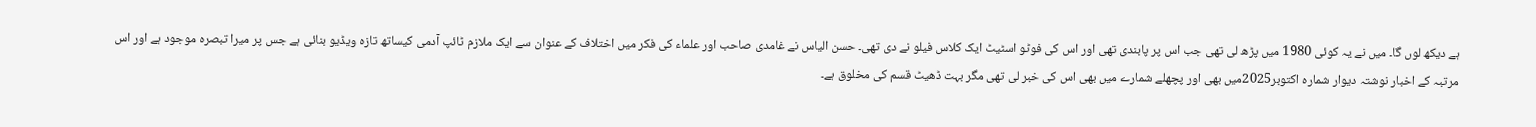ہے دیکھ لوں گا۔ میں نے یہ کوئی 1980 میں پڑھ لی تھی جب اس پر پابندی تھی اور اس کی فوٹو اسٹیٹ ایک کلاس فیلو نے دی تھی۔ حسن الیاس نے غامدی صاحب اور علماء کی فکر میں اختلاف کے عنوان سے ایک ملازم ٹائپ آدمی کیساتھ تازہ ویڈیو بنائی ہے جس پر میرا تبصرہ موجود ہے اور اس مرتبہ کے اخبار نوشتہ دیوار شمارہ اکتوبر2025میں بھی اور پچھلے شمارے میں بھی اس کی خبر لی تھی مگر بہت ڈھیٹ قسم کی مخلوق ہے۔